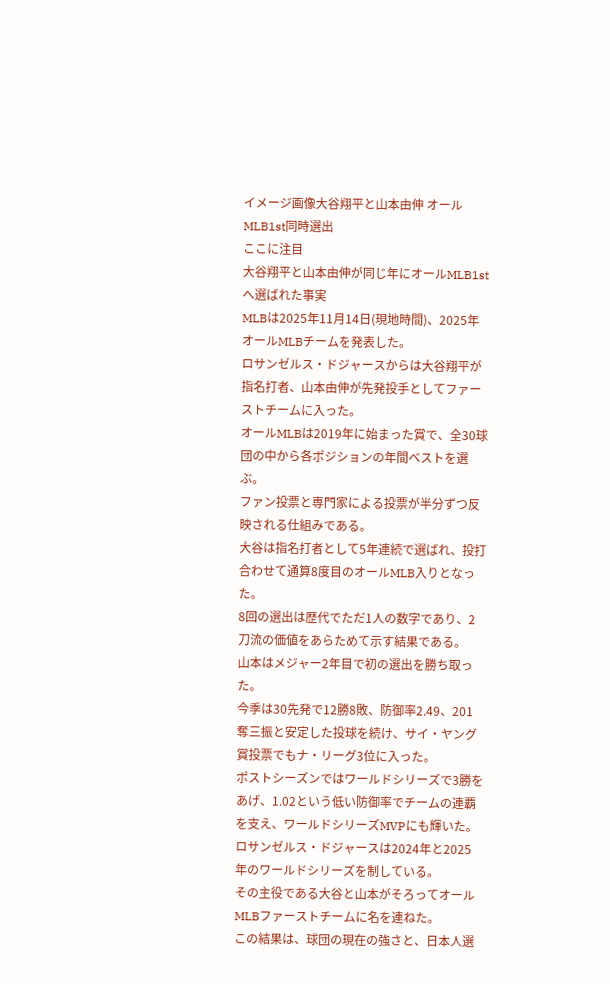イメージ画像大谷翔平と山本由伸 オールMLB1st同時選出
ここに注目
大谷翔平と山本由伸が同じ年にオールMLB1stへ選ばれた事実
MLBは2025年11月14日(現地時間)、2025年オールMLBチームを発表した。
ロサンゼルス・ドジャースからは大谷翔平が指名打者、山本由伸が先発投手としてファーストチームに入った。
オールMLBは2019年に始まった賞で、全30球団の中から各ポジションの年間ベストを選ぶ。
ファン投票と専門家による投票が半分ずつ反映される仕組みである。
大谷は指名打者として5年連続で選ばれ、投打合わせて通算8度目のオールMLB入りとなった。
8回の選出は歴代でただ1人の数字であり、2刀流の価値をあらためて示す結果である。
山本はメジャー2年目で初の選出を勝ち取った。
今季は30先発で12勝8敗、防御率2.49、201奪三振と安定した投球を続け、サイ・ヤング賞投票でもナ・リーグ3位に入った。
ポストシーズンではワールドシリーズで3勝をあげ、1.02という低い防御率でチームの連覇を支え、ワールドシリーズMVPにも輝いた。
ロサンゼルス・ドジャースは2024年と2025年のワールドシリーズを制している。
その主役である大谷と山本がそろってオールMLBファーストチームに名を連ねた。
この結果は、球団の現在の強さと、日本人選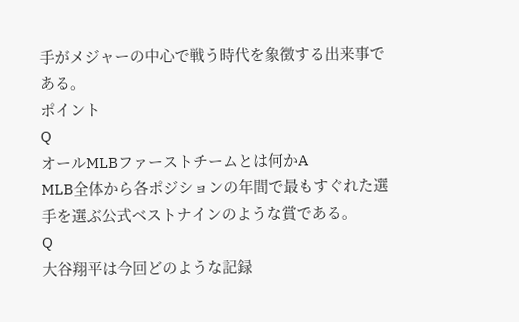手がメジャーの中心で戦う時代を象徴する出来事である。
ポイント
Q
オールMLBファーストチームとは何かA
MLB全体から各ポジションの年間で最もすぐれた選手を選ぶ公式ベストナインのような賞である。
Q
大谷翔平は今回どのような記録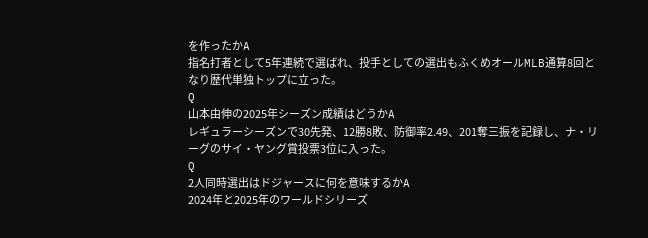を作ったかA
指名打者として5年連続で選ばれ、投手としての選出もふくめオールMLB通算8回となり歴代単独トップに立った。
Q
山本由伸の2025年シーズン成績はどうかA
レギュラーシーズンで30先発、12勝8敗、防御率2.49、201奪三振を記録し、ナ・リーグのサイ・ヤング賞投票3位に入った。
Q
2人同時選出はドジャースに何を意味するかA
2024年と2025年のワールドシリーズ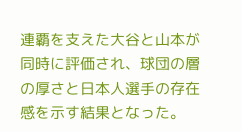連覇を支えた大谷と山本が同時に評価され、球団の層の厚さと日本人選手の存在感を示す結果となった。